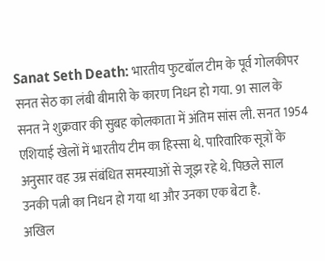Sanat Seth Death: भारतीय फुटबॉल टीम के पूर्व गोलकीपर सनत सेठ का लंबी बीमारी के कारण निधन हो गया. 91 साल के सनत ने शुक्रवार की सुबह कोलकाता में अंतिम सांस ली. सनत 1954 एशियाई खेलों में भारतीय टीम का हिस्सा थे. पारिवारिक सूत्रों के अनुसार वह उम्र संबंधित समस्याओं से जूझ रहे थे. पिछले साल उनकी पत्नी का निधन हो गया था और उनका एक बेटा है.
अखिल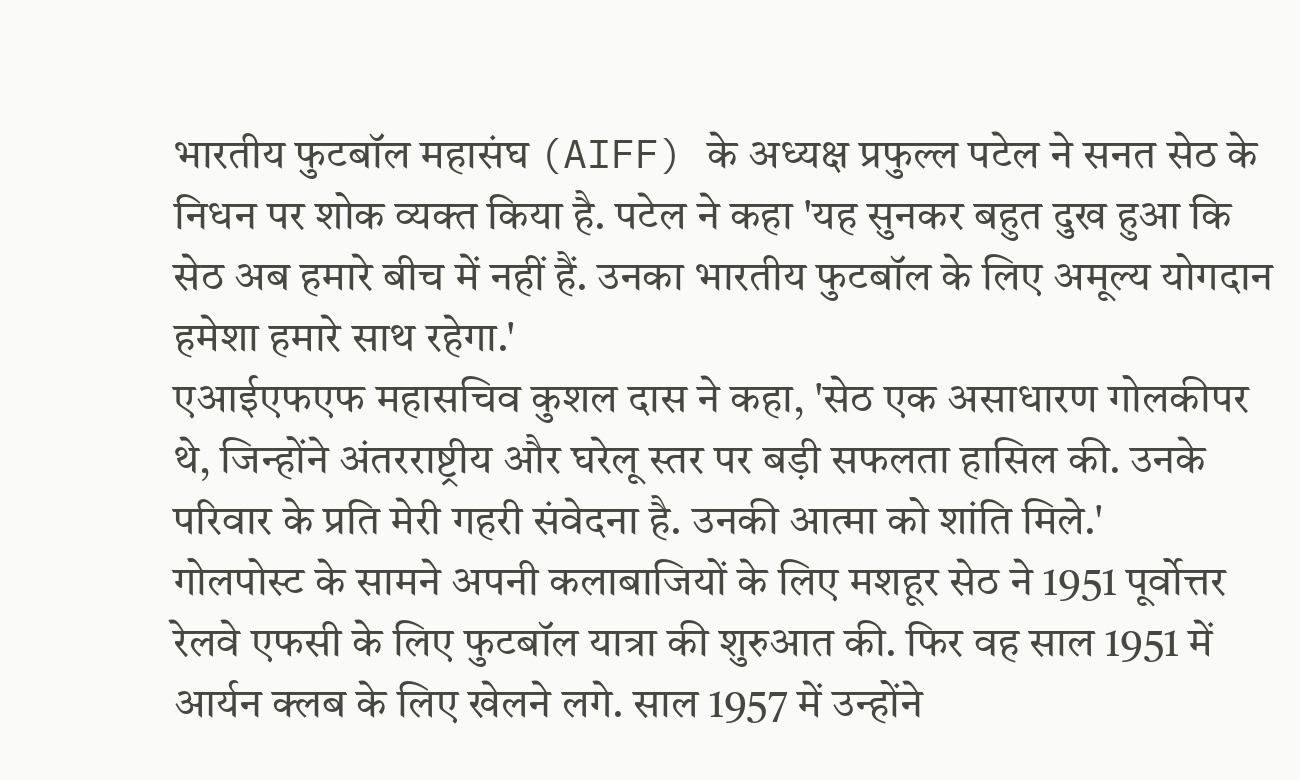भारतीय फुटबॉल महासंघ (AIFF) के अध्यक्ष प्रफुल्ल पटेल ने सनत सेठ के निधन पर शोक व्यक्त किया है. पटेल ने कहा 'यह सुनकर बहुत दुख हुआ कि सेठ अब हमारे बीच में नहीं हैं. उनका भारतीय फुटबॉल के लिए अमूल्य योगदान हमेशा हमारे साथ रहेगा.'
एआईएफएफ महासचिव कुशल दास ने कहा, 'सेठ एक असाधारण गोलकीपर थे, जिन्होंने अंतरराष्ट्रीय और घरेलू स्तर पर बड़ी सफलता हासिल की. उनके परिवार के प्रति मेरी गहरी संवेदना है. उनकी आत्मा को शांति मिले.'
गोलपोस्ट के सामने अपनी कलाबाजियों के लिए मशहूर सेठ ने 1951 पूर्वोत्तर रेलवे एफसी के लिए फुटबॉल यात्रा की शुरुआत की. फिर वह साल 1951 में आर्यन क्लब के लिए खेलने लगे. साल 1957 में उन्होंने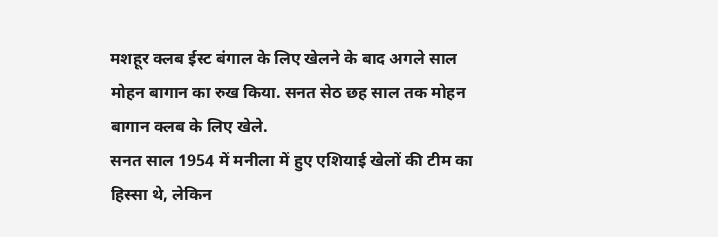मशहूर क्लब ईस्ट बंगाल के लिए खेलने के बाद अगले साल मोहन बागान का रुख किया. सनत सेठ छह साल तक मोहन बागान क्लब के लिए खेले.
सनत साल 1954 में मनीला में हुए एशियाई खेलों की टीम का हिस्सा थे, लेकिन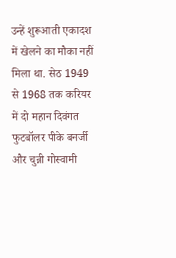उन्हें शुरूआती एकादश में खेलने का मौका नहीं मिला था. सेठ 1949 से 1968 तक करियर में दो महान दिवंगत फुटबॉलर पीके बनर्जी और चुन्नी गोस्वामी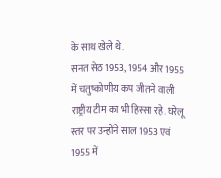के साथ खेले थे.
सनत सेठ 1953, 1954 और 1955 में चतुष्कोणीय कप जीतने वाली राष्ट्रीय टीम का भी हिस्सा रहे. घरेलू स्तर पर उन्होंने साल 1953 एवं 1955 में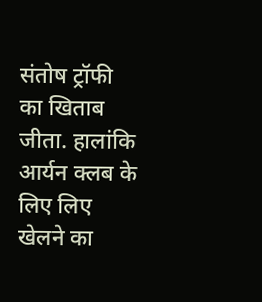संतोष ट्रॉफी का खिताब जीता. हालांकि आर्यन क्लब के लिए लिए खेलने का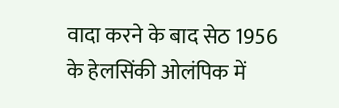वादा करने के बाद सेठ 1956 के हेलसिंकी ओलंपिक में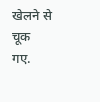खेलने से चूक गए.